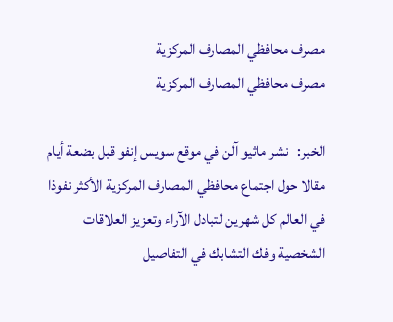مصرف محافظي المصارف المركزية
مصرف محافظي المصارف المركزية

الخبر:   نشر ماثيو آلن في موقع سويس إنفو قبل بضعة أيام مقالا حول اجتماع محافظي المصارف المركزية الأكثر نفوذا في العالم كل شهرين لتبادل الآراء وتعزيز العلاقات الشخصية وفك التشابك في التفاصيل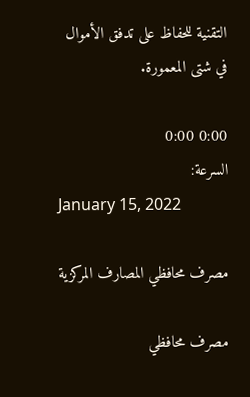التقنية للحفاظ على تدفق الأموال في شتى المعمورة.

0:00 0:00
السرعة:
January 15, 2022

مصرف محافظي المصارف المركزية

مصرف محافظي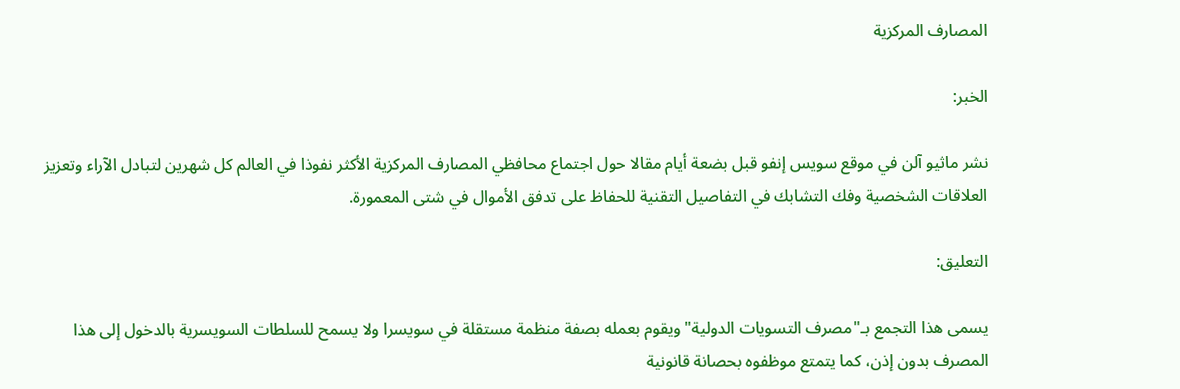المصارف المركزية

الخبر:

نشر ماثيو آلن في موقع سويس إنفو قبل بضعة أيام مقالا حول اجتماع محافظي المصارف المركزية الأكثر نفوذا في العالم كل شهرين لتبادل الآراء وتعزيز العلاقات الشخصية وفك التشابك في التفاصيل التقنية للحفاظ على تدفق الأموال في شتى المعمورة.

التعليق:

يسمى هذا التجمع بـ"مصرف التسويات الدولية" ويقوم بعمله بصفة منظمة مستقلة في سويسرا ولا يسمح للسلطات السويسرية بالدخول إلى هذا المصرف بدون إذن، كما يتمتع موظفوه بحصانة قانونية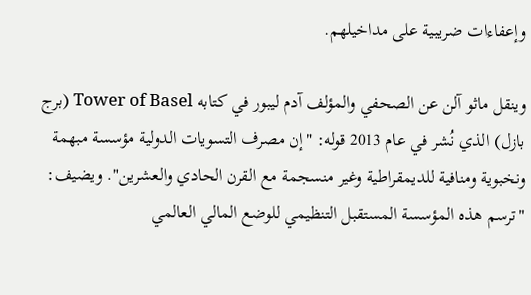وإعفاءات ضريبية على مداخيلهم.

وينقل ماثو آلن عن الصحفي والمؤلف آدم ليبور في كتابه Tower of Basel (برج بازل) الذي نُشر في عام 2013 قوله: "إن مصرف التسويات الدولية مؤسسة مبهمة ونخبوية ومنافية للديمقراطية وغير منسجمة مع القرن الحادي والعشرين". ويضيف: "ترسم هذه المؤسسة المستقبل التنظيمي للوضع المالي العالمي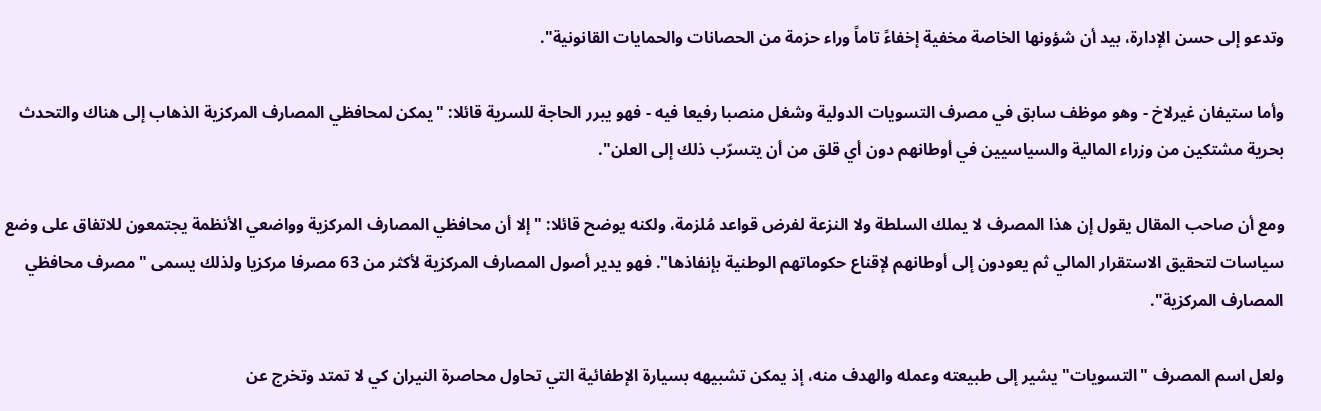وتدعو إلى حسن الإدارة، بيد أن شؤونها الخاصة مخفية إخفاءً تاماً وراء حزمة من الحصانات والحمايات القانونية".

وأما ستيفان غيرلاخ - وهو موظف سابق في مصرف التسويات الدولية وشغل منصبا رفيعا فيه - فهو يبرر الحاجة للسرية قائلا: "يمكن لمحافظي المصارف المركزية الذهاب إلى هناك والتحدث بحرية مشتكين من وزراء المالية والسياسيين في أوطانهم دون أي قلق من أن يتسرّب ذلك إلى العلن".

ومع أن صاحب المقال يقول إن هذا المصرف لا يملك السلطة ولا النزعة لفرض قواعد مُلزمة، ولكنه يوضح قائلا: "إلا أن محافظي المصارف المركزية وواضعي الأنظمة يجتمعون للاتفاق على وضع سياسات لتحقيق الاستقرار المالي ثم يعودون إلى أوطانهم لإقناع حكوماتهم الوطنية بإنفاذها". فهو يدير أصول المصارف المركزية لأكثر من 63 مصرفا مركزيا ولذلك يسمى "مصرف محافظي المصارف المركزية".

ولعل اسم المصرف "التسويات" يشير إلى طبيعته وعمله والهدف منه، إذ يمكن تشبيهه بسيارة الإطفائية التي تحاول محاصرة النيران كي لا تمتد وتخرج عن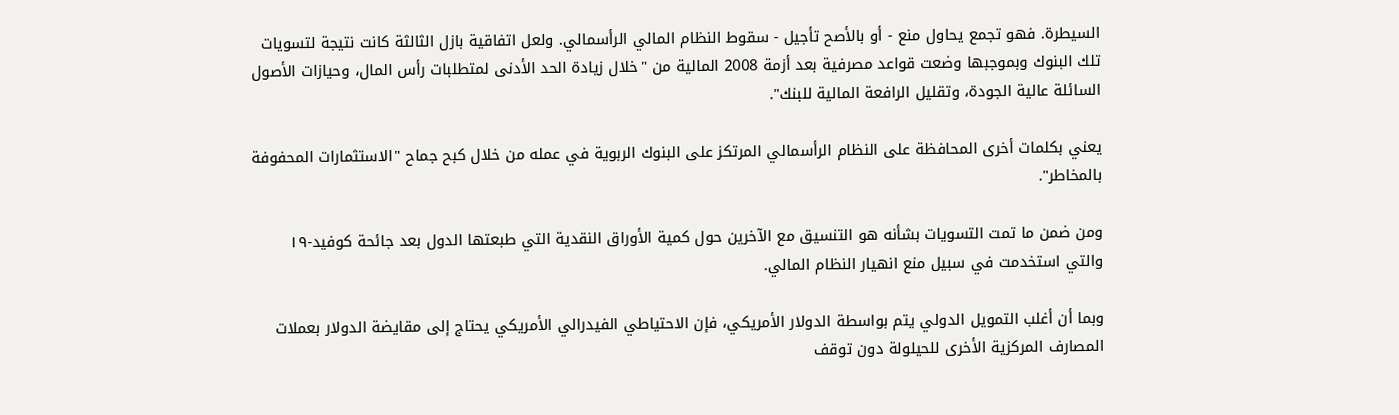السيطرة. فهو تجمع يحاول منع - أو بالأصح تأجيل - سقوط النظام المالي الرأسمالي. ولعل اتفاقية بازل الثالثة كانت نتيجة لتسويات تلك البنوك وبموجبها وضعت قواعد مصرفية بعد أزمة 2008 المالية من "خلال زيادة الحد الأدنى لمتطلبات رأس المال، وحيازات الأصول السائلة عالية الجودة، وتقليل الرافعة المالية للبنك".

يعني بكلمات أخرى المحافظة على النظام الرأسمالي المرتكز على البنوك الربوية في عمله من خلال كبح جماح "الاستثمارات المحفوفة بالمخاطر".

ومن ضمن ما تمت التسويات بشأنه هو التنسيق مع الآخرين حول كمية الأوراق النقدية التي طبعتها الدول بعد جائحة كوفيد-١٩ والتي استخدمت في سبيل منع انهيار النظام المالي.

وبما أن أغلب التمويل الدولي يتم بواسطة الدولار الأمريكي، فإن الاحتياطي الفيدرالي الأمريكي يحتاج إلى مقايضة الدولار بعملات المصارف المركزية الأخرى للحيلولة دون توقف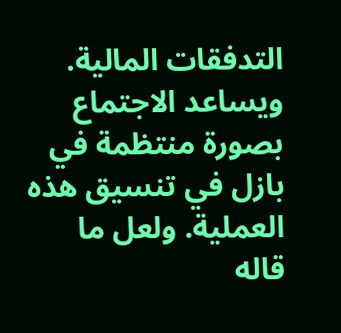التدفقات المالية. ويساعد الاجتماع بصورة منتظمة في بازل في تنسيق هذه العملية. ولعل ما قاله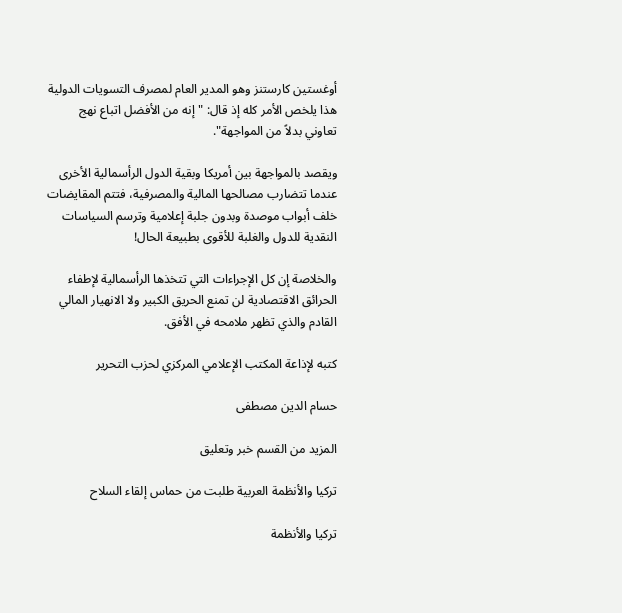أوغستين كارستنز وهو المدير العام لمصرف التسويات الدولية هذا يلخص الأمر كله إذ قال: "إنه من الأفضل اتباع نهج تعاوني بدلاً من المواجهة".

ويقصد بالمواجهة بين أمريكا وبقية الدول الرأسمالية الأخرى عندما تتضارب مصالحها المالية والمصرفية، فتتم المقايضات خلف أبواب موصدة وبدون جلبة إعلامية وترسم السياسات النقدية للدول والغلبة للأقوى بطبيعة الحال!

والخلاصة إن كل الإجراءات التي تتخذها الرأسمالية لإطفاء الحرائق الاقتصادية لن تمنع الحريق الكبير ولا الانهيار المالي القادم والذي تظهر ملامحه في الأفق.

كتبه لإذاعة المكتب الإعلامي المركزي لحزب التحرير

حسام الدين مصطفى

المزيد من القسم خبر وتعليق

تركيا والأنظمة العربية طلبت من حماس إلقاء السلاح

تركيا والأنظمة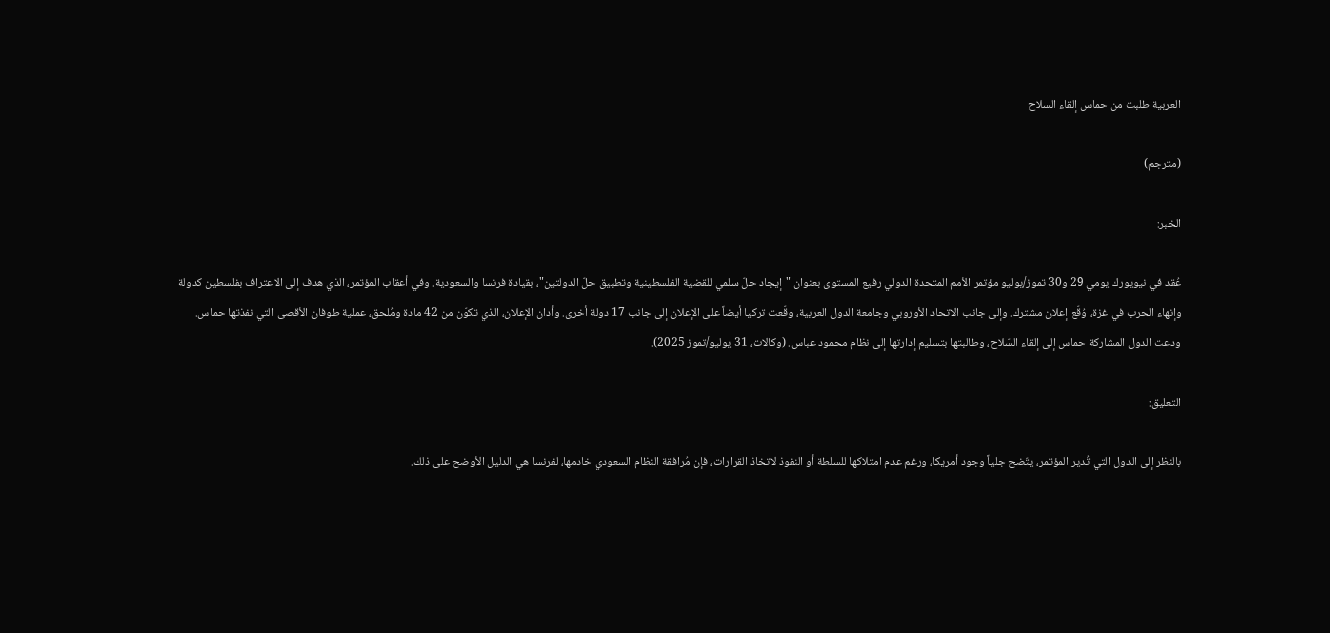العربية طلبت من حماس إلقاء السلاح

(مترجم)

الخبر:

عُقد في نيويورك يومي 29 و30 تموز/يوليو مؤتمر الأمم المتحدة الدولي رفيع المستوى بعنوان "إيجاد حلّ سلمي للقضية الفلسطينية وتطبيق حلّ الدولتين"، بقيادة فرنسا والسعودية. وفي أعقاب المؤتمر، الذي هدف إلى الاعتراف بفلسطين كدولة وإنهاء الحرب في غزة، وُقّع إعلان مشترك. وإلى جانب الاتحاد الأوروبي وجامعة الدول العربية، وقّعت تركيا أيضاً على الإعلان إلى جانب 17 دولة أخرى. وأدان الإعلان، الذي تكوّن من 42 مادة ومُلحق، عملية طوفان الأقصى التي نفذتها حماس. ودعت الدول المشاركة حماس إلى إلقاء السّلاح، وطالبتها بتسليم إدارتها إلى نظام محمود عباس. (وكالات، 31 يوليو/تموز 2025).

التعليق:

بالنظر إلى الدول التي تُدير المؤتمر، يتّضح جلياً وجود أمريكا، ورغم عدم امتلاكها للسلطة أو النفوذ لاتخاذ القرارات، فإن مُرافقة النظام السعودي خادمها، لفرنسا هي الدليل الأوضح على ذلك.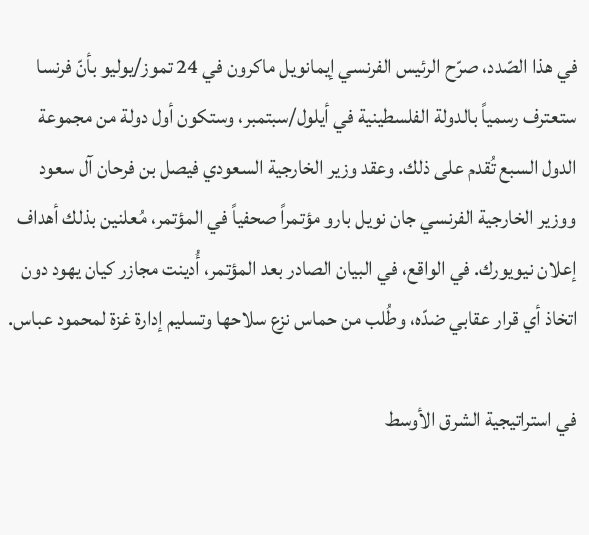في هذا الصّدد، صرّح الرئيس الفرنسي إيمانويل ماكرون في 24 تموز/يوليو بأنّ فرنسا ستعترف رسمياً بالدولة الفلسطينية في أيلول/سبتمبر، وستكون أول دولة من مجموعة الدول السبع تُقدم على ذلك. وعقد وزير الخارجية السعودي فيصل بن فرحان آل سعود ووزير الخارجية الفرنسي جان نويل بارو مؤتمراً صحفياً في المؤتمر، مُعلنين بذلك أهداف إعلان نيويورك. في الواقع، في البيان الصادر بعد المؤتمر، أُدينت مجازر كيان يهود دون اتخاذ أي قرار عقابي ضدّه، وطُلب من حماس نزع سلاحها وتسليم إدارة غزة لمحمود عباس.

في استراتيجية الشرق الأوسط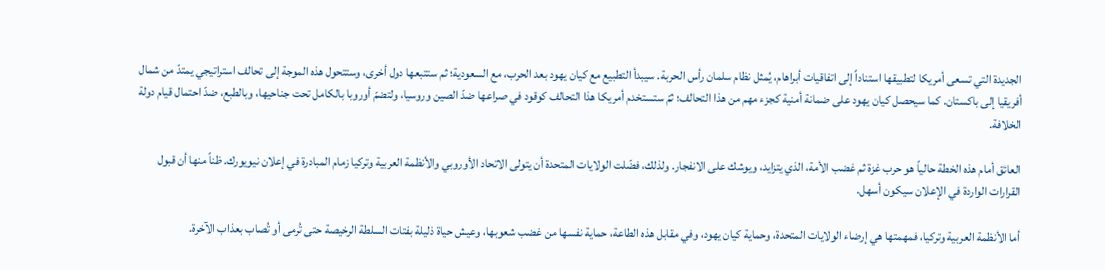الجديدة التي تسعى أمريكا لتطبيقها استناداً إلى اتفاقيات أبراهام، يُمثل نظام سلمان رأس الحربة. سيبدأ التطبيع مع كيان يهود بعد الحرب، مع السعودية؛ ثم ستتبعها دول أخرى، وستتحول هذه الموجة إلى تحالف استراتيجي يمتدّ من شمال أفريقيا إلى باكستان. كما سيحصل كيان يهود على ضمانة أمنية كجزء مهم من هذا التحالف؛ ثمّ ستستخدم أمريكا هذا التحالف كوقود في صراعها ضدّ الصين وروسيا، ولتضمّ أوروبا بالكامل تحت جناحيها، وبالطبع، ضدّ احتمال قيام دولة الخلافة.

العائق أمام هذه الخطة حالياً هو حرب غزة ثم غضب الأمة، الذي يتزايد، ويوشك على الانفجار. ولذلك، فضّلت الولايات المتحدة أن يتولى الاتحاد الأوروبي والأنظمة العربية وتركيا زمام المبادرة في إعلان نيويورك. ظناً منها أن قبول القرارات الواردة في الإعلان سيكون أسهل.

أما الأنظمة العربية وتركيا، فمهمتها هي إرضاء الولايات المتحدة، وحماية كيان يهود، وفي مقابل هذه الطاعة، حماية نفسها من غضب شعوبها، وعيش حياة ذليلة بفتات السلطة الرخيصة حتى تُرمى أو تُصاب بعذاب الآخرة.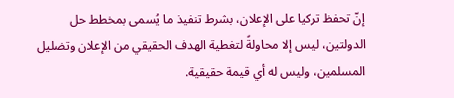إنّ تحفظ تركيا على الإعلان، بشرط تنفيذ ما يُسمى بمخطط حل الدولتين، ليس إلا محاولةً لتغطية الهدف الحقيقي من الإعلان وتضليل المسلمين، وليس له أي قيمة حقيقية.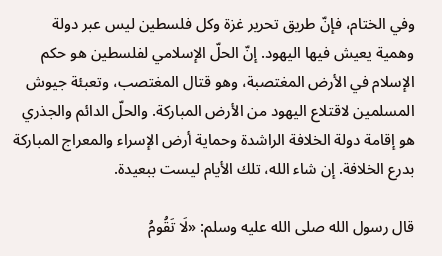وفي الختام، فإنّ طريق تحرير غزة وكل فلسطين ليس عبر دولة وهمية يعيش فيها اليهود. إنّ الحلّ الإسلامي لفلسطين هو حكم الإسلام في الأرض المغتصبة، وهو قتال المغتصب، وتعبئة جيوش المسلمين لاقتلاع اليهود من الأرض المباركة. والحلّ الدائم والجذري هو إقامة دولة الخلافة الراشدة وحماية أرض الإسراء والمعراج المباركة بدرع الخلافة. إن شاء الله، تلك الأيام ليست ببعيدة.

قال رسول الله صلى الله عليه وسلم: «لَا تَقُومُ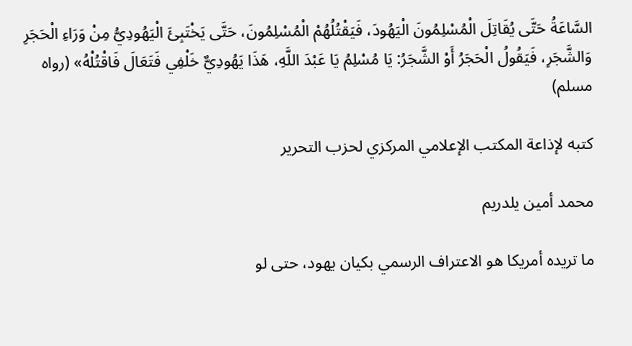السَّاعَةُ حَتَّى يُقَاتِلَ الْمُسْلِمُونَ الْيَهُودَ، فَيَقْتُلُهُمْ الْمُسْلِمُونَ، حَتَّى يَخْتَبِئَ الْيَهُودِيُّ مِنْ وَرَاءِ الْحَجَرِ وَالشَّجَرِ، فَيَقُولُ الْحَجَرُ أَوْ الشَّجَرُ: يَا مُسْلِمُ يَا عَبْدَ اللَّهِ، هَذَا يَهُودِيٌّ خَلْفِي فَتَعَالَ فَاقْتُلْهُ» (رواه مسلم)

كتبه لإذاعة المكتب الإعلامي المركزي لحزب التحرير

محمد أمين يلدريم

ما تريده أمريكا هو الاعتراف الرسمي بكيان يهود، حتى لو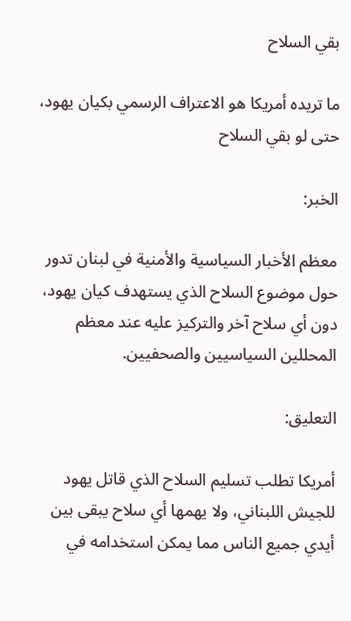بقي السلاح

ما تريده أمريكا هو الاعتراف الرسمي بكيان يهود، حتى لو بقي السلاح

الخبر:

معظم الأخبار السياسية والأمنية في لبنان تدور حول موضوع السلاح الذي يستهدف كيان يهود، دون أي سلاح آخر والتركيز عليه عند معظم المحللين السياسيين والصحفيين.

التعليق:

أمريكا تطلب تسليم السلاح الذي قاتل يهود للجيش اللبناني، ولا يهمها أي سلاح يبقى بين أيدي جميع الناس مما يمكن استخدامه في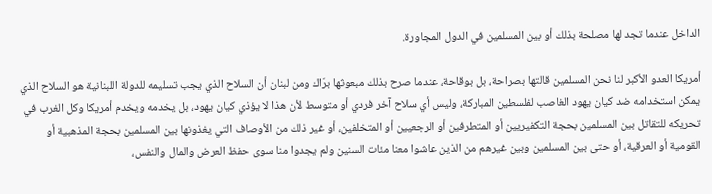الداخل عندما تجد لها مصلحة بذلك أو بين المسلمين في الدول المجاورة.

أمريكا العدو الأكبر لنا نحن المسلمين قالتها بصراحة، بل بوقاحة، عندما صرح بذلك مبعوثها برّاك ومن لبنان أن السلاح الذي يجب تسليمه للدولة اللبنانية هو السلاح الذي يمكن استخدامه ضد كيان يهود الغاصب لفلسطين المباركة، وليس أي سلاح آخر فردي أو متوسط لأن هذا لا يؤذي كيان يهود، بل يخدمه ويخدم أمريكا وكل الغرب في تحريكه للتقاتل بين المسلمين بحجة التكفيريين أو المتطرفين أو الرجعيين أو المتخلفين، أو غير ذلك من الأوصاف التي يغذونها بين المسلمين بحجة المذهبية أو القومية أو العرقية، أو حتى بين المسلمين وبين غيرهم من الذين عاشوا معنا مئات السنين ولم يجدوا منا سوى حفظ العرض والمال والنفس،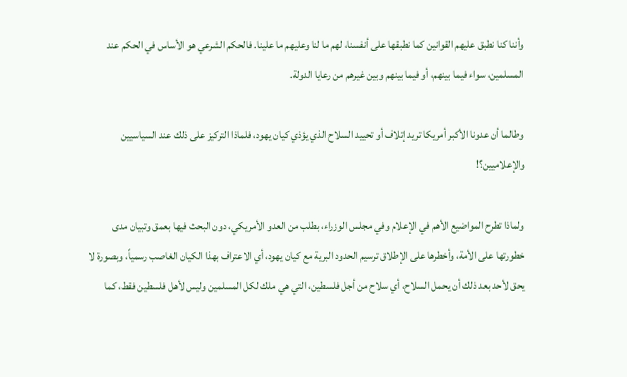وأننا كنا نطبق عليهم القوانين كما نطبقها على أنفسنا، لهم ما لنا وعليهم ما علينا. فالحكم الشرعي هو الأساس في الحكم عند المسلمين، سواء فيما بينهم، أو فيما بينهم وبين غيرهم من رعايا الدولة.

وطالما أن عدونا الأكبر أمريكا تريد إتلاف أو تحييد السلاح الذي يؤذي كيان يهود، فلماذا التركيز على ذلك عند السياسيين والإعلاميين؟!

ولماذا تطرح المواضيع الأهم في الإعلام وفي مجلس الوزراء، بطلب من العدو الأمريكي، دون البحث فيها بعمق وتبيان مدى خطورتها على الأمة، وأخطرها على الإطلاق ترسيم الحدود البرية مع كيان يهود، أي الاعتراف بهذا الكيان الغاصب رسمياً، وبصورة لا يحق لأحد بعد ذلك أن يحمل السلاح، أي سلاح من أجل فلسطين، التي هي ملك لكل المسلمين وليس لأهل فلسطين فقط، كما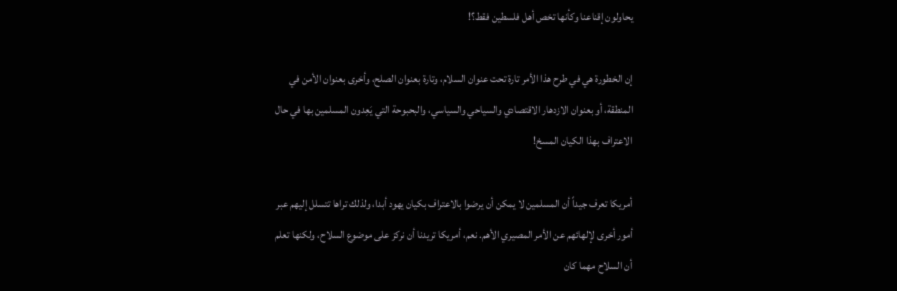يحاولون إقناعنا وكأنها تخص أهل فلسطين فقط؟!

إن الخطورة هي في طرح هذا الأمر تارة تحت عنوان السلام، وتارة بعنوان الصلح، وأخرى بعنوان الأمن في المنطقة، أو بعنوان الازدهار الاقتصادي والسياحي والسياسي، والبحبوحة التي يَعِدون المسلمين بها في حال الاعتراف بهذا الكيان المسخ!

أمريكا تعرف جيداً أن المسلمين لا يمكن أن يرضوا بالاعتراف بكيان يهود أبدا، ولذلك تراها تتسلل إليهم عبر أمور أخرى لإلهائهم عن الأمر المصيري الأهم. نعم، أمريكا تريدنا أن نركز على موضوع السلاح، ولكنها تعلم أن السلاح مهما كان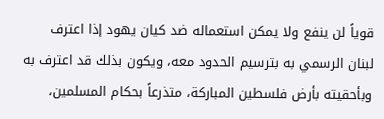قوياً لن ينفع ولا يمكن استعماله ضد كيان يهود إذا اعترف لبنان الرسمي به بترسيم الحدود معه، ويكون بذلك قد اعترف به وبأحقيته بأرض فلسطين المباركة، متذرعاً بحكام المسلمين،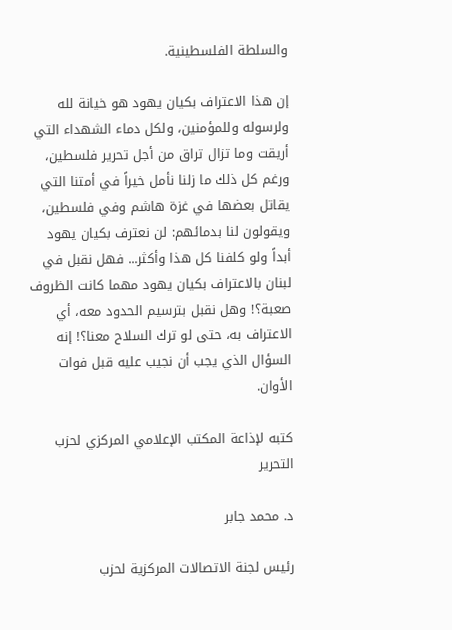والسلطة الفلسطينية.

إن هذا الاعتراف بكيان يهود هو خيانة لله ولرسوله وللمؤمنين، ولكل دماء الشهداء التي أريقت وما تزال تراق من أجل تحرير فلسطين، ورغم كل ذلك ما زلنا نأمل خيراً في أمتنا التي يقاتل بعضها في غزة هاشم وفي فلسطين، ويقولون لنا بدمائهم: لن نعترف بكيان يهود أبداً ولو كلفنا كل هذا وأكثر... فهل نقبل في لبنان بالاعتراف بكيان يهود مهما كانت الظروف صعبة؟! وهل نقبل بترسيم الحدود معه، أي الاعتراف به، حتى لو ترك السلاح معنا؟! إنه السؤال الذي يجب أن نجيب عليه قبل فوات الأوان.

كتبه لإذاعة المكتب الإعلامي المركزي لحزب التحرير

د. محمد جابر

رئيس لجنة الاتصالات المركزية لحزب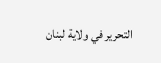التحرير في ولاية لبنان